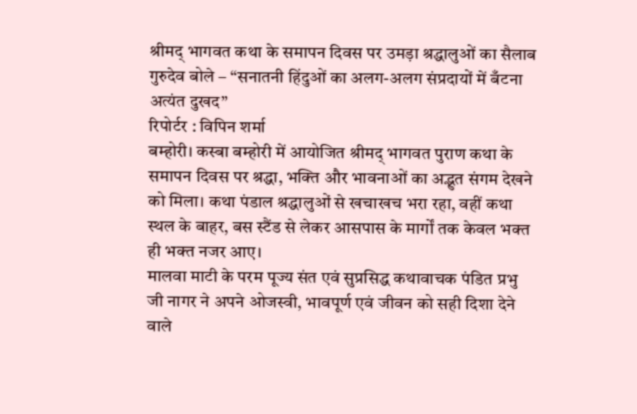श्रीमद् भागवत कथा के समापन दिवस पर उमड़ा श्रद्धालुओं का सैलाब
गुरुदेव बोले – “सनातनी हिंदुओं का अलग-अलग संप्रदायों में बँटना अत्यंत दुखद”
रिपोर्टर : विपिन शर्मा
बम्होरी। कस्बा बम्होरी में आयोजित श्रीमद् भागवत पुराण कथा के समापन दिवस पर श्रद्धा, भक्ति और भावनाओं का अद्भुत संगम देखने को मिला। कथा पंडाल श्रद्धालुओं से खचाखच भरा रहा, वहीं कथा स्थल के बाहर, बस स्टैंड से लेकर आसपास के मार्गों तक केवल भक्त ही भक्त नजर आए।
मालवा माटी के परम पूज्य संत एवं सुप्रसिद्ध कथावाचक पंडित प्रभु जी नागर ने अपने ओजस्वी, भावपूर्ण एवं जीवन को सही दिशा देने वाले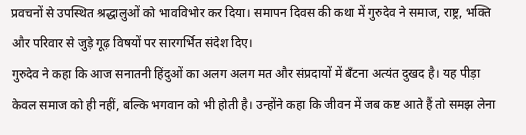प्रवचनों से उपस्थित श्रद्धालुओं को भावविभोर कर दिया। समापन दिवस की कथा में गुरुदेव ने समाज, राष्ट्र, भक्ति और परिवार से जुड़े गूढ़ विषयों पर सारगर्भित संदेश दिए।
गुरुदेव ने कहा कि आज सनातनी हिंदुओं का अलग अलग मत और संप्रदायों में बँटना अत्यंत दुखद है। यह पीड़ा केवल समाज को ही नहीं, बल्कि भगवान को भी होती है। उन्होंने कहा कि जीवन में जब कष्ट आते हैं तो समझ लेना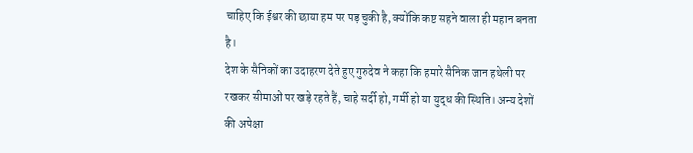चाहिए कि ईश्वर की छाया हम पर पड़ चुकी है, क्योंकि कष्ट सहने वाला ही महान बनता है।
देश के सैनिकों का उदाहरण देते हुए गुरुदेव ने कहा कि हमारे सैनिक जान हथेली पर रखकर सीमाओं पर खड़े रहते हैं, चाहे सर्दी हो, गर्मी हो या युद्ध की स्थिति। अन्य देशों की अपेक्षा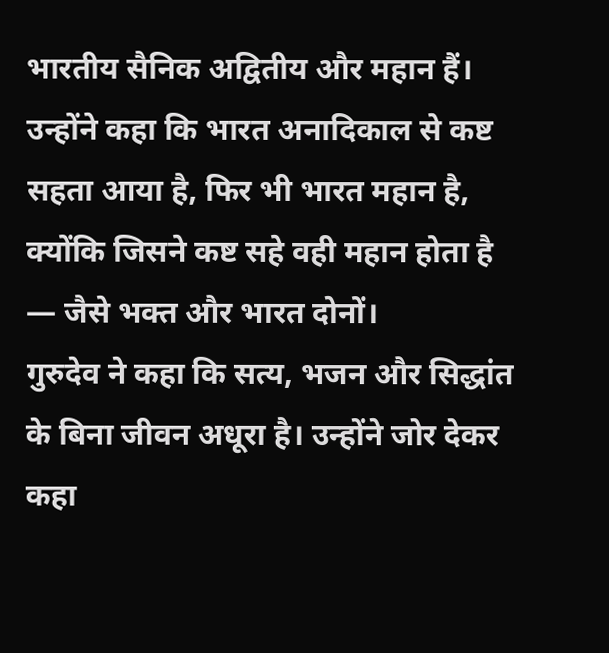भारतीय सैनिक अद्वितीय और महान हैं। उन्होंने कहा कि भारत अनादिकाल से कष्ट सहता आया है, फिर भी भारत महान है, क्योंकि जिसने कष्ट सहे वही महान होता है — जैसे भक्त और भारत दोनों।
गुरुदेव ने कहा कि सत्य, भजन और सिद्धांत के बिना जीवन अधूरा है। उन्होंने जोर देकर कहा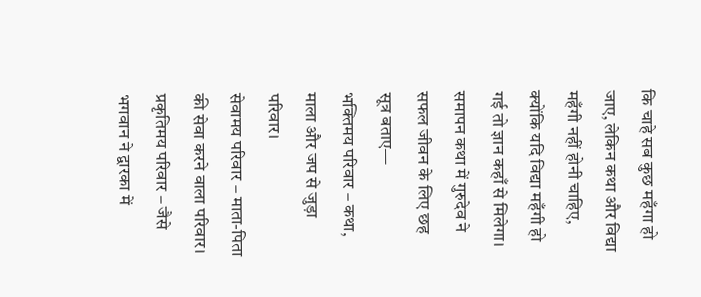कि चाहे सब कुछ महँगा हो जाए, लेकिन कथा और विद्या महँगी नहीं होनी चाहिए, क्योंकि यदि विद्या महँगी हो गई तो ज्ञान कहाँ से मिलेगा।
समापन कथा में गुरुदेव ने सफल जीवन के लिए छह सूत्र बताए—
भक्तिमय परिवार – कथा, माला और जप से जुड़ा परिवार।
सेवामय परिवार – माता-पिता की सेवा करने वाला परिवार।
प्रकृतिमय परिवार – जैसे भगवान ने द्वारका में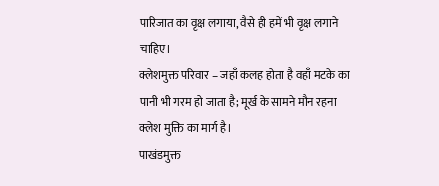पारिजात का वृक्ष लगाया, वैसे ही हमें भी वृक्ष लगाने चाहिए।
क्लेशमुक्त परिवार – जहाँ कलह होता है वहाँ मटके का पानी भी गरम हो जाता है; मूर्ख के सामने मौन रहना क्लेश मुक्ति का मार्ग है।
पाखंडमुक्त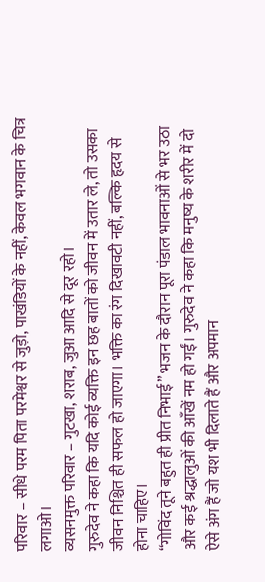परिवार – सीधे परम पिता परमेश्वर से जुड़ो, पाखंडियों के नहीं, केवल भगवान के चित्र लगाओ।
व्यसनमुक्त परिवार – गुटखा, शराब, जुआ आदि से दूर रहो।
गुरुदेव ने कहा कि यदि कोई व्यक्ति इन छह बातों को जीवन में उतार ले, तो उसका जीवन निश्चित ही सफल हो जाएगा। भक्ति का रंग दिखावटी नहीं, बल्कि हृदय से होना चाहिए।
“गोविंद तूने बहुत ही प्रीत निभाई” भजन के दौरान पूरा पंडाल भावनाओं से भर उठा और कई श्रद्धालुओं की आँखें नम हो गईं। गुरुदेव ने कहा कि मनुष्य के शरीर में दो ऐसे अंग हैं जो यश भी दिलाते हैं और अपमान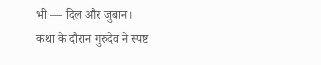भी — दिल और जुबान।
कथा के दौरान गुरुदेव ने स्पष्ट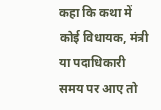कहा कि कथा में कोई विधायक, मंत्री या पदाधिकारी समय पर आए तो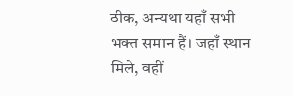ठीक, अन्यथा यहाँ सभी भक्त समान हैं। जहाँ स्थान मिले, वहीं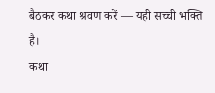बैठकर कथा श्रवण करें — यही सच्ची भक्ति है।
कथा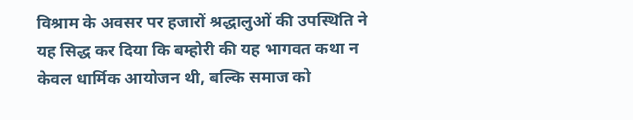विश्राम के अवसर पर हजारों श्रद्धालुओं की उपस्थिति ने यह सिद्ध कर दिया कि बम्होरी की यह भागवत कथा न केवल धार्मिक आयोजन थी, बल्कि समाज को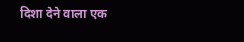दिशा देने वाला एक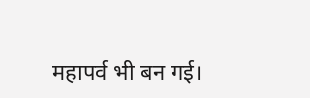महापर्व भी बन गई।